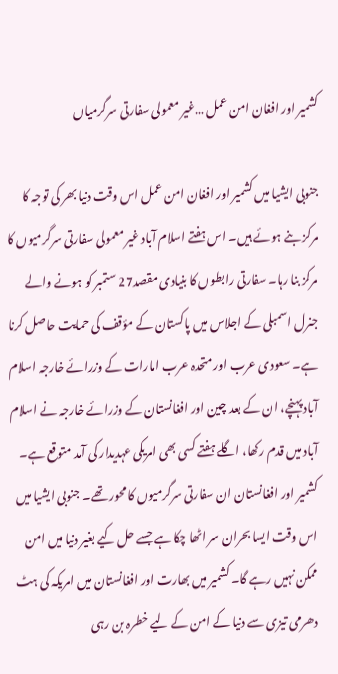کشمیر اور افغان امن عمل …غیر معمولی سفارتی سرگرمیاں

جنوبی ایشیا میں کشمیر اور افغان امن عمل اس وقت دنیا بھر کی توجہ کا مرکز بنے ہوئے ہیں۔ اس ہفتے اسلام آباد غیر معمولی سفارتی سرگرمیوں کا مرکز بنا رہا۔ سفارتی رابطوں کا بنیادی مقصد27 ستمبر کو ہونے والے جنرل اسمبلی کے اجلاس میں پاکستان کے مؤقف کی حمایت حاصل کرنا ہے۔ سعودی عرب اور متحدہ عرب امارات کے وزرائے خارجہ اسلام آباد پہنچے، ان کے بعد چین اور افغانستان کے وزرائے خارجہ نے اسلام آباد میں قدم رکھا، اگلے ہفتے کسی بھی امریکی عہدیدار کی آمد متوقع ہے۔ کشمیر اور افغانستان ان سفارتی سرگرمیوں کا محور تھے۔ جنوبی ایشیا میں اس وقت ایسا بحران سر اٹھا چکا ہے جسے حل کیے بغیر دنیا میں امن ممکن نہیں رہے گا۔ کشمیر میں بھارت اور افغانستان میں امریکہ کی ہٹ دھرمی تیزی سے دنیا کے امن کے لیے خطرہ بن رہی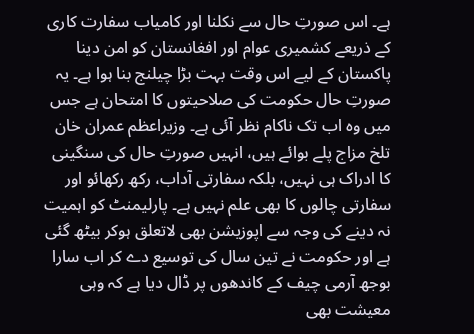ہے۔ اس صورتِ حال سے نکلنا اور کامیاب سفارت کاری کے ذریعے کشمیری عوام اور افغانستان کو امن دینا پاکستان کے لیے اس وقت بہت بڑا چیلنج بنا ہوا ہے۔ یہ صورتِ حال حکومت کی صلاحیتوں کا امتحان ہے جس میں وہ اب تک ناکام نظر آئی ہے۔ وزیراعظم عمران خان تلخ مزاج پلے بوائے ہیں، انہیں صورتِ حال کی سنگینی کا ادراک ہی نہیں، بلکہ سفارتی آداب، رکھ رکھائو اور سفارتی چالوں کا بھی علم نہیں ہے۔ پارلیمنٹ کو اہمیت نہ دینے کی وجہ سے اپوزیشن بھی لاتعلق ہوکر بیٹھ گئی ہے اور حکومت نے تین سال کی توسیع دے کر اب سارا بوجھ آرمی چیف کے کاندھوں پر ڈال دیا ہے کہ وہی معیشت بھی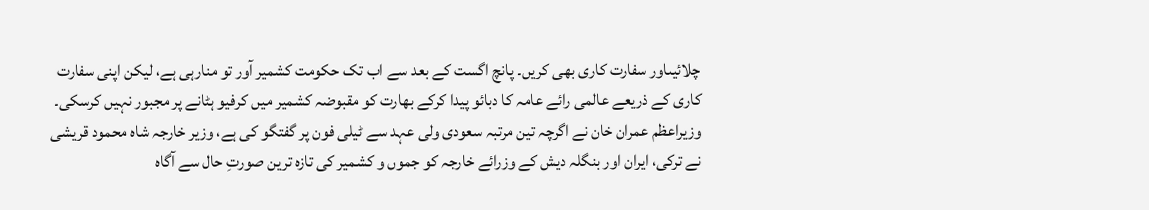چلائیںاور سفارت کاری بھی کریں۔ پانچ اگست کے بعد سے اب تک حکومت کشمیر آور تو منارہی ہے، لیکن اپنی سفارت کاری کے ذریعے عالمی رائے عامہ کا دبائو پیدا کرکے بھارت کو مقبوضہ کشمیر میں کرفیو ہٹانے پر مجبور نہیں کرسکی۔ وزیراعظم عمران خان نے اگرچہ تین مرتبہ سعودی ولی عہد سے ٹیلی فون پر گفتگو کی ہے، وزیر خارجہ شاہ محمود قریشی نے ترکی، ایران اور بنگلہ دیش کے وزرائے خارجہ کو جموں و کشمیر کی تازہ ترین صورتِ حال سے آگاہ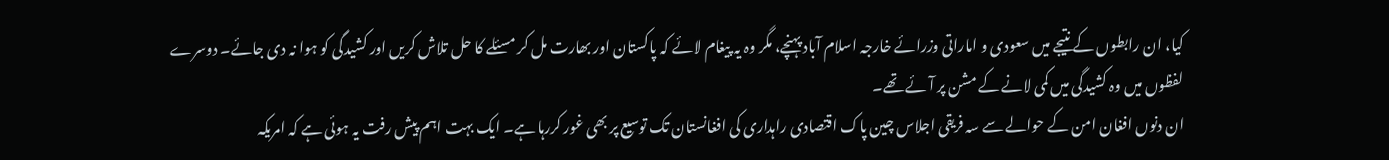کیا، ان رابطوں کے نتیجے میں سعودی و اماراتی وزرائے خارجہ اسلام آباد پہنچے، مگر وہ یہ پیغام لائے کہ پاکستان اور بھارت مل کر مسئلے کا حل تلاش کریں اور کشیدگی کو ہوا نہ دی جائے۔ دوسرے لفظوں میں وہ کشیدگی میں کمی لانے کے مشن پر آئے تھے۔
ان دنوں افغان امن کے حوالے سے سہ فریقی اجلاس چین پاک اقتصادی راہداری کی افغانستان تک توسیع پر بھی غور کررہا ہے۔ ایک بہت اہم پیش رفت یہ ہوئی ہے کہ امریکہ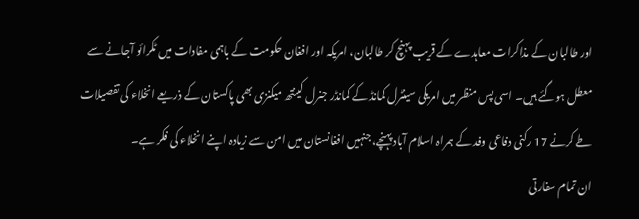اور طالبان کے مذاکرات معاہدے کے قریب پہنچ کر طالبان، امریکہ اور افغان حکومت کے باہمی مفادات میں ٹکرائو آجانے سے معطل ہوگئے ہیں۔ اسی پس منظر میں امریکی سینٹرل کمانڈ کے کمانڈر جنرل کینتھ میکنزی بھی پاکستان کے ذریعے انخلاء کی تفصیلات طے کرنے 17 رکنی دفاعی وفد کے ہمراہ اسلام آباد پہنچے، جنہیں افغانستان میں امن سے زیادہ اپنے انخلاء کی فکر ہے۔
ان تمام سفارتی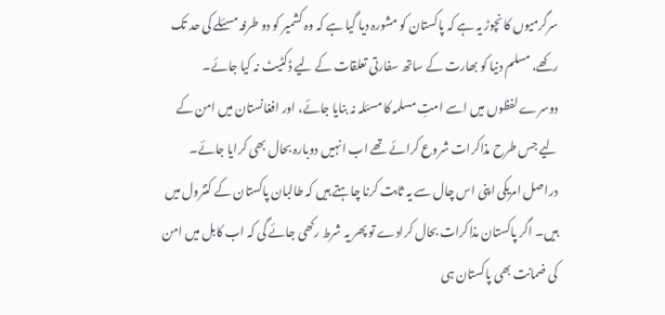سرگرمیوں کا نچوڑ یہ ہے کہ پاکستان کو مشورہ دیا گیا ہے کہ وہ کشمیر کو دو طرفہ مسئلے کی حد تک رکھے، مسلم دنیا کو بھارت کے ساتھ سفارتی تعلقات کے لیے ڈکٹیٹ نہ کیا جائے۔ دوسرے لفظوں میں اسے امتِ مسلمہ کا مسئلہ نہ بنایا جائے، اور افغانستان میں امن کے لیے جس طرح مذاکرات شروع کرائے تھے اب انہیں دوبارہ بحال بھی کرایا جائے۔ دراصل امریکی اپنی اس چال سے یہ ثابت کرنا چاہتے ہیں کہ طالبان پاکستان کے کنٹرول میں ہیں۔ اگر پاکستان مذاکرات بحال کرادے تو پھر یہ شرط رکھی جائے گی کہ اب کابل میں امن کی ضمانت بھی پاکستان ہی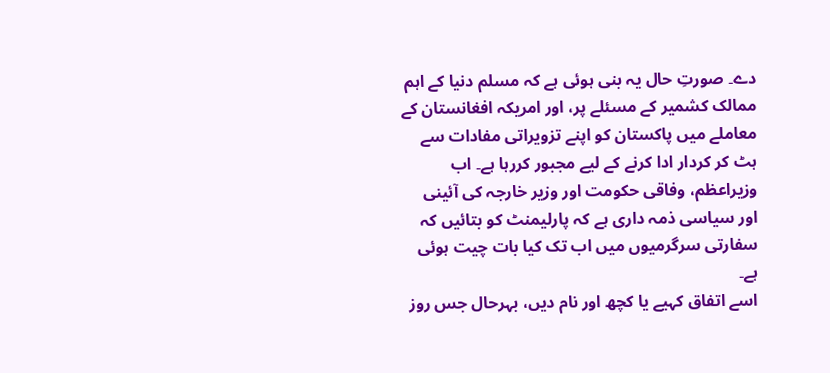دے۔ صورتِ حال یہ بنی ہوئی ہے کہ مسلم دنیا کے اہم ممالک کشمیر کے مسئلے پر، اور امریکہ افغانستان کے معاملے میں پاکستان کو اپنے تزویراتی مفادات سے ہٹ کر کردار ادا کرنے کے لیے مجبور کررہا ہے۔ اب وزیراعظم، وفاقی حکومت اور وزیر خارجہ کی آئینی اور سیاسی ذمہ داری ہے کہ پارلیمنٹ کو بتائیں کہ سفارتی سرگرمیوں میں اب تک کیا بات چیت ہوئی ہے۔
اسے اتفاق کہیے یا کچھ اور نام دیں، بہرحال جس روز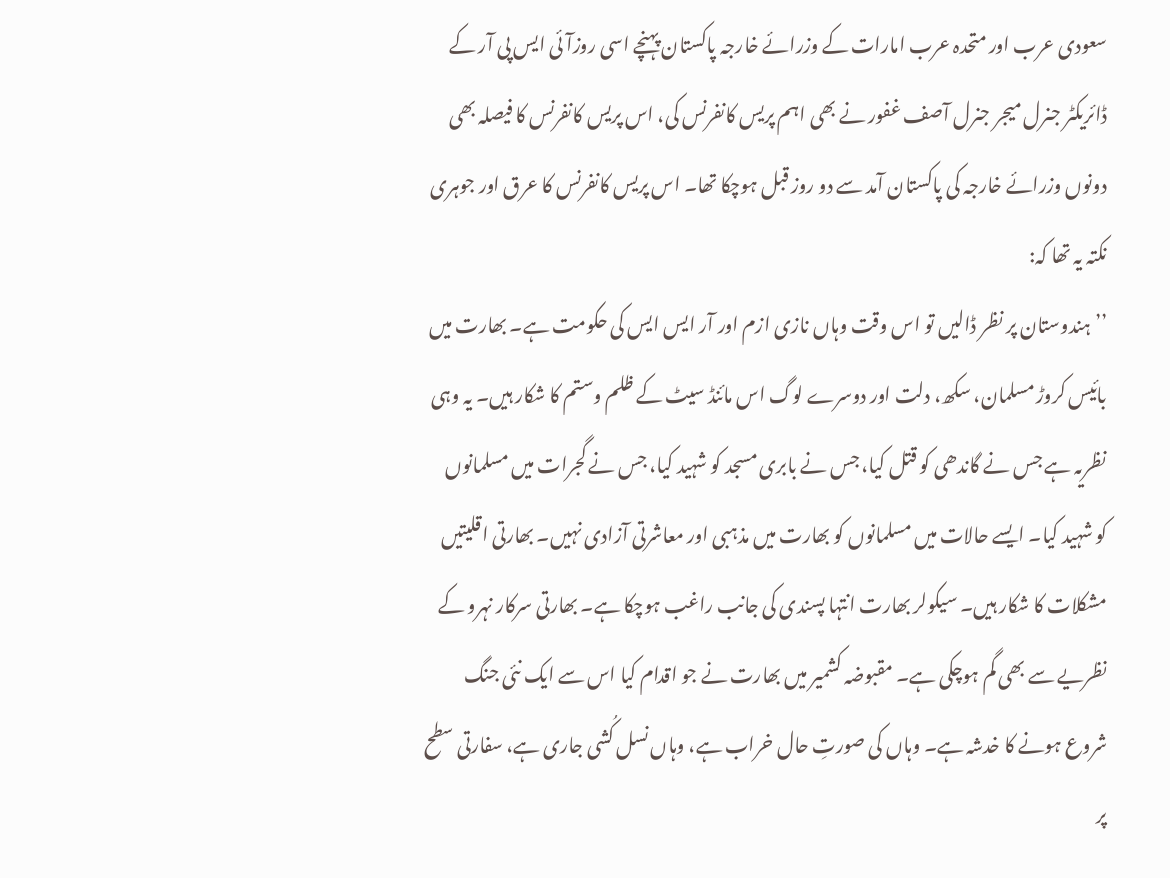سعودی عرب اور متحدہ عرب امارات کے وزرائے خارجہ پاکستان پہنچے اسی روزآئی ایس پی آر کے ڈائریکٹر جنرل میجر جنرل آصف غفور نے بھی اہم پریس کانفرنس کی، اس پریس کانفرنس کا فیصلہ بھی دونوں وزرائے خارجہ کی پاکستان آمد سے دو روز قبل ہوچکا تھا۔ اس پریس کانفرنس کا عرق اور جوہری نکتہ یہ تھا کہ:
’’ہندوستان پر نظر ڈالیں تو اس وقت وہاں نازی ازم اور آر ایس ایس کی حکومت ہے۔ بھارت میں بائیس کروڑ مسلمان، سکھ، دلت اور دوسرے لوگ اس مائنڈ سیٹ کے ظلم وستم کا شکار ہیں۔ یہ وہی نظریہ ہے جس نے گاندھی کو قتل کیا، جس نے بابری مسجد کو شہید کیا، جس نے گجرات میں مسلمانوں کو شہید کیا۔ ایسے حالات میں مسلمانوں کو بھارت میں مذہبی اور معاشرتی آزادی نہیں۔ بھارتی اقلیتیں مشکلات کا شکار ہیں۔ سیکولر بھارت انتہا پسندی کی جانب راغب ہوچکا ہے۔ بھارتی سرکار نہرو کے نظریے سے بھی گم ہوچکی ہے۔ مقبوضہ کشمیر میں بھارت نے جو اقدام کیا اس سے ایک نئی جنگ شروع ہونے کا خدشہ ہے۔ وہاں کی صورتِ حال خراب ہے، وہاں نسل کُشی جاری ہے، سفارتی سطح پر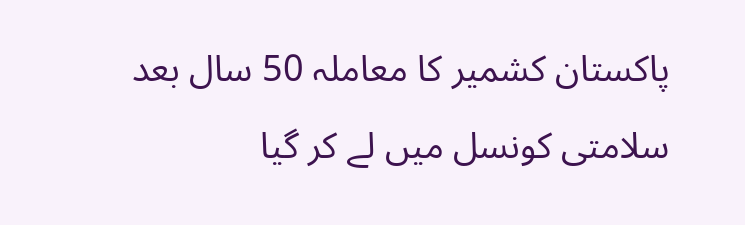پاکستان کشمیر کا معاملہ 50 سال بعد سلامتی کونسل میں لے کر گیا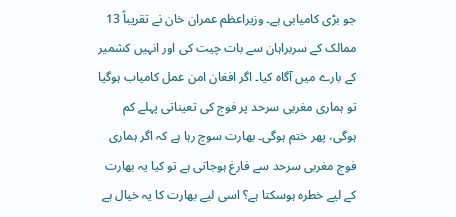جو بڑی کامیابی ہے۔ وزیراعظم عمران خان نے تقریباً 13 ممالک کے سربراہان سے بات چیت کی اور انہیں کشمیر کے بارے میں آگاہ کیا۔ اگر افغان امن عمل کامیاب ہوگیا تو ہماری مغربی سرحد پر فوج کی تعیناتی پہلے کم ہوگی، پھر ختم ہوگی۔ بھارت سوچ رہا ہے کہ اگر ہماری فوج مغربی سرحد سے فارغ ہوجاتی ہے تو کیا یہ بھارت کے لیے خطرہ ہوسکتا ہے؟ اسی لیے بھارت کا یہ خیال ہے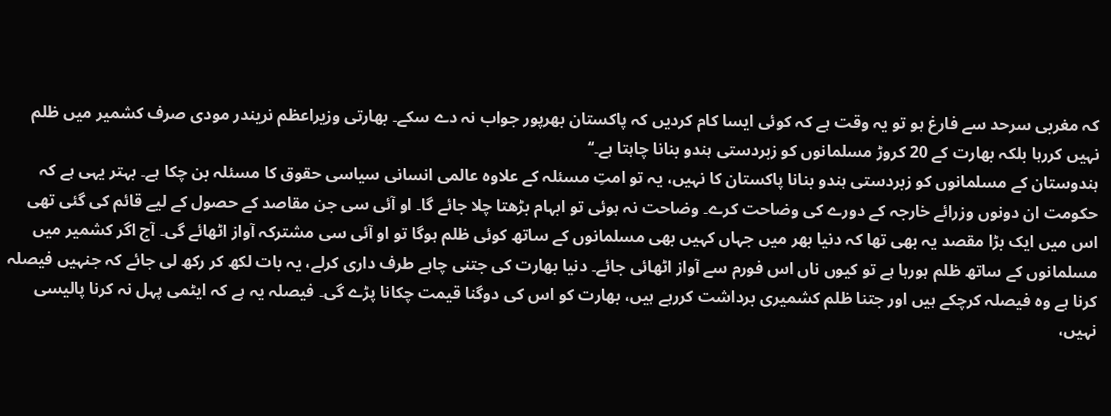کہ مغربی سرحد سے فارغ ہو تو یہ وقت ہے کہ کوئی ایسا کام کردیں کہ پاکستان بھرپور جواب نہ دے سکے۔ بھارتی وزیراعظم نریندر مودی صرف کشمیر میں ظلم نہیں کررہا بلکہ بھارت کے 20 کروڑ مسلمانوں کو زبردستی ہندو بنانا چاہتا ہے۔‘‘
ہندوستان کے مسلمانوں کو زبردستی ہندو بنانا پاکستان کا نہیں، یہ تو امتِ مسئلہ کے علاوہ عالمی انسانی سیاسی حقوق کا مسئلہ بن چکا ہے۔ بہتر یہی ہے کہ حکومت ان دونوں وزرائے خارجہ کے دورے کی وضاحت کرے۔ وضاحت نہ ہوئی تو ابہام بڑھتا چلا جائے گا۔ او آئی سی جن مقاصد کے حصول کے لیے قائم کی گئی تھی اس میں ایک بڑا مقصد یہ بھی تھا کہ دنیا بھر میں جہاں کہیں بھی مسلمانوں کے ساتھ کوئی ظلم ہوگا تو او آئی سی مشترکہ آواز اٹھائے گی۔ آج اگر کشمیر میں مسلمانوں کے ساتھ ظلم ہورہا ہے تو کیوں ناں اس فورم سے آواز اٹھائی جائے۔ دنیا بھارت کی جتنی چاہے طرف داری کرلے، یہ بات لکھ کر رکھ لی جائے کہ جنہیں فیصلہ کرنا ہے وہ فیصلہ کرچکے ہیں اور جتنا ظلم کشمیری برداشت کررہے ہیں، بھارت کو اس کی دوگنا قیمت چکانا پڑے گی۔ فیصلہ یہ ہے کہ ایٹمی پہل نہ کرنا پالیسی نہیں،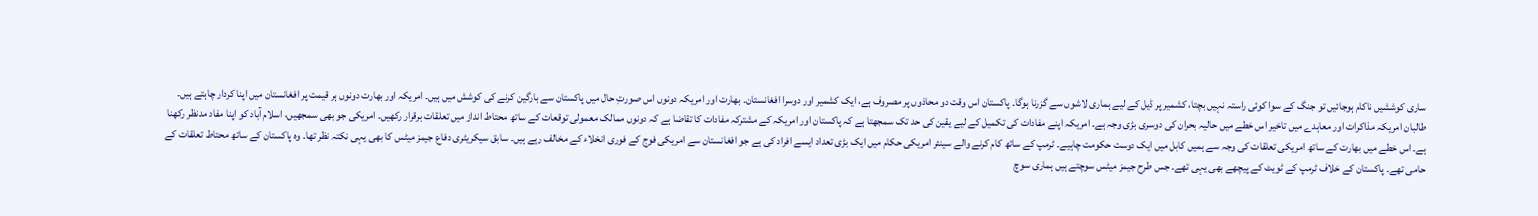ساری کوششیں ناکام ہوجائیں تو جنگ کے سوا کوئی راستہ نہیں بچتا، کشمیر پر ڈیل کے لیے ہماری لاشوں سے گزرنا ہوگا۔ پاکستان اس وقت دو محاذوں پر مصروف ہے، ایک کشمیر اور دوسرا افغانستان۔ بھارت اور امریکہ دونوں اس صورتِ حال میں پاکستان سے بارگین کرنے کی کوشش میں ہیں۔ امریکہ اور بھارت دونوں ہر قیمت پر افغانستان میں اپنا کردار چاہتے ہیں۔
طالبان امریکہ مذاکرات اور معاہدے میں تاخیر اس خطے میں حالیہ بحران کی دوسری بڑی وجہ ہے۔ امریکہ اپنے مفادات کی تکمیل کے لیے یقین کی حد تک سمجھتا ہے کہ پاکستان اور امریکہ کے مشترکہ مفادات کا تقاضا ہے کہ دونوں ممالک معمولی توقعات کے ساتھ محتاط انداز میں تعلقات برقرار رکھیں۔ امریکی جو بھی سمجھیں، اسلام آباد کو اپنا مفاد مدنظر رکھنا ہے۔ اس خطے میں بھارت کے ساتھ امریکی تعلقات کی وجہ سے ہمیں کابل میں ایک دوست حکومت چاہیے۔ ٹرمپ کے ساتھ کام کرنے والے سینئر امریکی حکام میں ایک بڑی تعداد ایسے افراد کی ہے جو افغانستان سے امریکی فوج کے فوری انخلاء کے مخالف رہے ہیں۔ سابق سیکریٹری دفاع جیمز میٹس کا بھی یہی نکتہ نظر تھا۔ وہ پاکستان کے ساتھ محتاط تعلقات کے حامی تھے۔ پاکستان کے خلاف ٹرمپ کے ٹویٹ کے پیچھے بھی یہی تھے۔ جس طرح جیمز میٹس سوچتے ہیں ہماری سوچ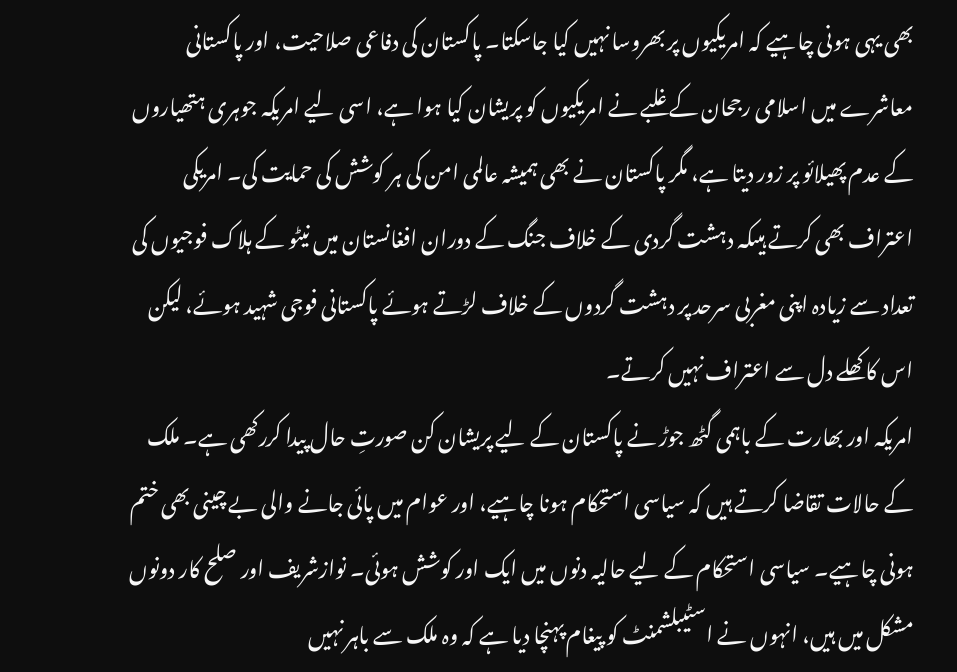بھی یہی ہونی چاہیے کہ امریکیوں پر بھروسا نہیں کیا جاسکتا۔ پاکستان کی دفاعی صلاحیت، اور پاکستانی معاشرے میں اسلامی رجحان کے غلبے نے امریکیوں کو پریشان کیا ہوا ہے، اسی لیے امریکہ جوہری ہتھیاروں کے عدم پھیلائو پر زور دیتا ہے، مگر پاکستان نے بھی ہمیشہ عالمی امن کی ہر کوشش کی حمایت کی۔ امریکی اعتراف بھی کرتے ہیںکہ دہشت گردی کے خلاف جنگ کے دوران افغانستان میں نیٹو کے ہلاک فوجیوں کی تعداد سے زیادہ اپنی مغربی سرحد پر دہشت گردوں کے خلاف لڑتے ہوئے پاکستانی فوجی شہید ہوئے، لیکن اس کا کھلے دل سے اعتراف نہیں کرتے۔
امریکہ اور بھارت کے باہمی گٹھ جوڑ نے پاکستان کے لیے پریشان کن صورتِ حال پیدا کررکھی ہے۔ ملک کے حالات تقاضا کرتے ہیں کہ سیاسی استحکام ہونا چاہیے، اور عوام میں پائی جانے والی بے چینی بھی ختم ہونی چاہیے۔ سیاسی استحکام کے لیے حالیہ دنوں میں ایک اور کوشش ہوئی۔ نوازشریف اور صلح کار دونوں مشکل میں ہیں، انہوں نے اسٹیبلشمنٹ کو پیغام پہنچا دیا ہے کہ وہ ملک سے باہر نہیں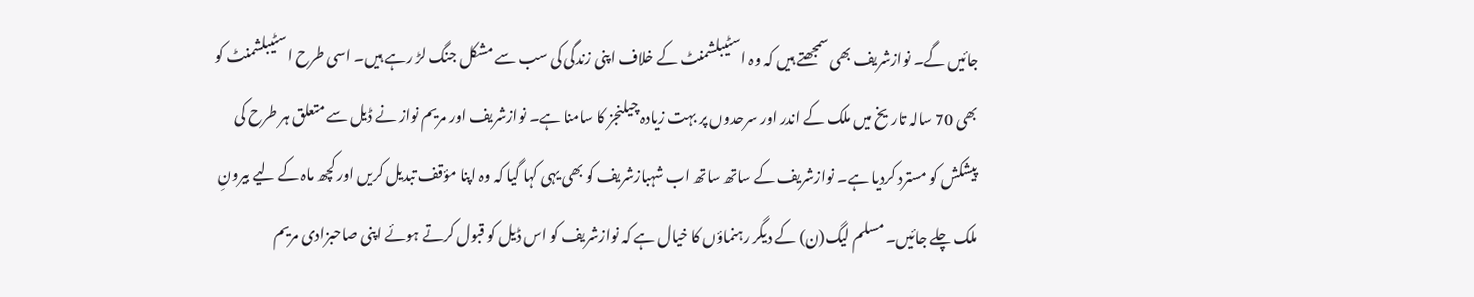جائیں گے۔ نوازشریف بھی سمجھتے ہیں کہ وہ اسٹیبلشمنٹ کے خلاف اپنی زندگی کی سب سے مشکل جنگ لڑ رہے ہیں۔ اسی طرح اسٹیبلشمنٹ کو بھی 70 سالہ تاریخ میں ملک کے اندر اور سرحدوں پر بہت زیادہ چیلنجز کا سامنا ہے۔ نوازشریف اور مریم نواز نے ڈیل سے متعلق ہر طرح کی پیشکش کو مسترد کردیا ہے۔ نوازشریف کے ساتھ ساتھ اب شہبازشریف کو بھی یہی کہا گیا کہ وہ اپنا مؤقف تبدیل کریں اور کچھ ماہ کے لیے بیرونِ ملک چلے جائیں۔ مسلم لیگ(ن) کے دیگر رہنماؤں کا خیال ہے کہ نوازشریف کو اس ڈیل کو قبول کرتے ہوئے اپنی صاحبزادی مریم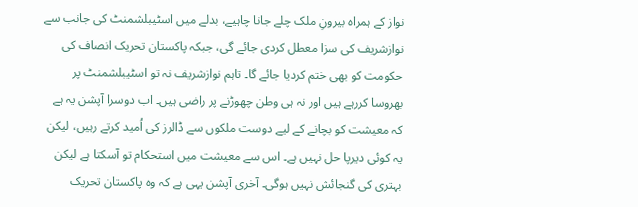نواز کے ہمراہ بیرونِ ملک چلے جانا چاہیے، بدلے میں اسٹیبلشمنٹ کی جانب سے نوازشریف کی سزا معطل کردی جائے گی، جبکہ پاکستان تحریک انصاف کی حکومت کو بھی ختم کردیا جائے گا۔ تاہم نوازشریف نہ تو اسٹیبلشمنٹ پر بھروسا کررہے ہیں اور نہ ہی وطن چھوڑنے پر راضی ہیں۔ اب دوسرا آپشن یہ ہے کہ معیشت کو بچانے کے لیے دوست ملکوں سے ڈالرز کی اُمید کرتے رہیں، لیکن یہ کوئی دیرپا حل نہیں ہے۔ اس سے معیشت میں استحکام تو آسکتا ہے لیکن بہتری کی گنجائش نہیں ہوگی۔ آخری آپشن یہی ہے کہ وہ پاکستان تحریک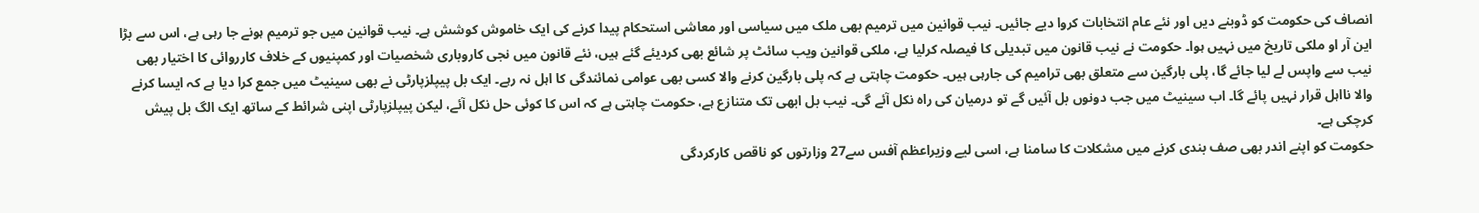انصاف کی حکومت کو ڈوبنے دیں اور نئے عام انتخابات کروا دیے جائیں۔ نیب قوانین میں ترمیم بھی ملک میں سیاسی اور معاشی استحکام پیدا کرنے کی ایک خاموش کوشش ہے۔ نیب قوانین میں جو ترمیم ہونے جا رہی ہے، اس سے بڑا این آر او ملکی تاریخ میں نہیں ہوا۔ حکومت نے نیب قانون میں تبدیلی کا فیصلہ کرلیا ہے، ملکی قوانین ویب سائٹ پر شائع بھی کردیئے گئے ہیں، نئے قانون میں نجی کاروباری شخصیات اور کمپنیوں کے خلاف کارروائی کا اختیار بھی نیب سے واپس لے لیا جائے گا، پلی بارگین سے متعلق بھی ترامیم کی جارہی ہیں۔ حکومت چاہتی ہے کہ پلی بارگین کرنے والا کسی بھی عوامی نمائندگی کا اہل نہ رہے۔ ایک بل پیپلزپارٹی نے بھی سینیٹ میں جمع کرا دیا ہے کہ ایسا کرنے والا نااہل قرار نہیں پائے گا۔ اب سینیٹ میں جب دونوں بل آئیں گے تو درمیان کی راہ نکل آئے گی۔ نیب بل ابھی تک متنازع ہے، حکومت چاہتی ہے کہ اس کا کوئی حل نکل آئے، لیکن پیپلزپارٹی اپنی شرائط کے ساتھ ایک الگ بل پیش کرچکی ہے۔
حکومت کو اپنے اندر بھی صف بندی کرنے میں مشکلات کا سامنا ہے، اسی لیے وزیراعظم آفس سے27 وزارتوں کو ناقص کارکردگی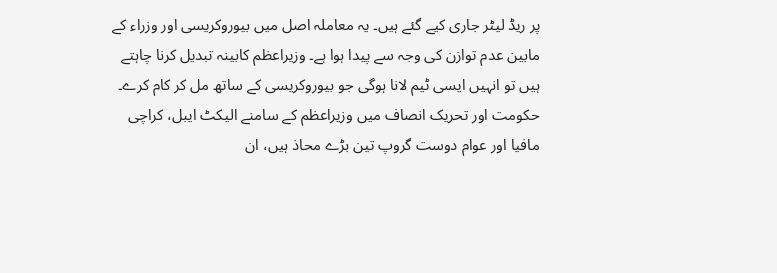پر ریڈ لیٹر جاری کیے گئے ہیں۔ یہ معاملہ اصل میں بیوروکریسی اور وزراء کے مابین عدم توازن کی وجہ سے پیدا ہوا ہے۔ وزیراعظم کابینہ تبدیل کرنا چاہتے ہیں تو انہیں ایسی ٹیم لانا ہوگی جو بیوروکریسی کے ساتھ مل کر کام کرے۔ حکومت اور تحریک انصاف میں وزیراعظم کے سامنے الیکٹ ایبل، کراچی مافیا اور عوام دوست گروپ تین بڑے محاذ ہیں، ان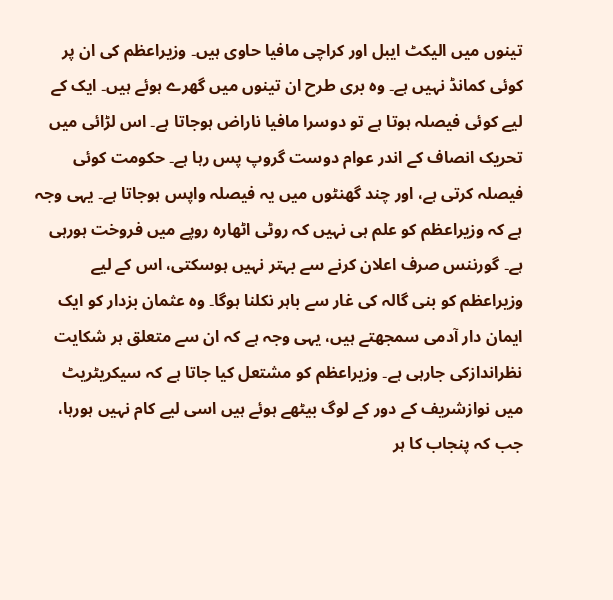تینوں میں الیکٹ ایبل اور کراچی مافیا حاوی ہیں۔ وزیراعظم کی ان پر کوئی کمانڈ نہیں ہے۔ وہ بری طرح ان تینوں میں گھرے ہوئے ہیں۔ ایک کے لیے کوئی فیصلہ ہوتا ہے تو دوسرا مافیا ناراض ہوجاتا ہے۔ اس لڑائی میں تحریک انصاف کے اندر عوام دوست گروپ پس رہا ہے۔ حکومت کوئی فیصلہ کرتی ہے، اور چند گھنٹوں میں یہ فیصلہ واپس ہوجاتا ہے۔ یہی وجہ ہے کہ وزیراعظم کو علم ہی نہیں کہ روٹی اٹھارہ روپے میں فروخت ہورہی ہے۔ گورننس صرف اعلان کرنے سے بہتر نہیں ہوسکتی، اس کے لیے وزیراعظم کو بنی گالہ کی غار سے باہر نکلنا ہوگا۔ وہ عثمان بزدار کو ایک ایمان دار آدمی سمجھتے ہیں، یہی وجہ ہے کہ ان سے متعلق ہر شکایت نظراندازکی جارہی ہے۔ وزیراعظم کو مشتعل کیا جاتا ہے کہ سیکریٹریٹ میں نوازشریف کے دور کے لوگ بیٹھے ہوئے ہیں اسی لیے کام نہیں ہورہا، جب کہ پنجاب کا ہر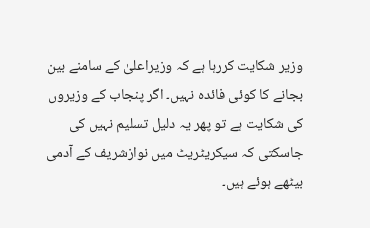وزیر شکایت کررہا ہے کہ وزیراعلیٰ کے سامنے بین بجانے کا کوئی فائدہ نہیں۔ اگر پنجاب کے وزیروں کی شکایت ہے تو پھر یہ دلیل تسلیم نہیں کی جاسکتی کہ سیکریٹریٹ میں نوازشریف کے آدمی بیٹھے ہوئے ہیں۔